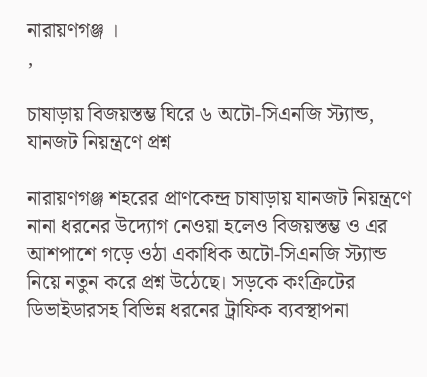নারায়ণগঞ্জ ।
,

চাষাড়ায় বিজয়স্তম্ভ ঘিরে ৬ অটো-সিএনজি স্ট্যান্ড, যানজট নিয়ন্ত্রণে প্রশ্ন

নারায়ণগঞ্জ শহরের প্রাণকেন্দ্র চাষাড়ায় যানজট নিয়ন্ত্রণে নানা ধরনের উদ্যোগ নেওয়া হলেও বিজয়স্তম্ভ ও এর আশপাশে গড়ে ওঠা একাধিক অটো-সিএনজি স্ট্যান্ড নিয়ে নতুন করে প্রশ্ন উঠেছে। সড়কে কংক্রিটের ডিভাইডারসহ বিভিন্ন ধরনের ট্রাফিক ব্যবস্থাপনা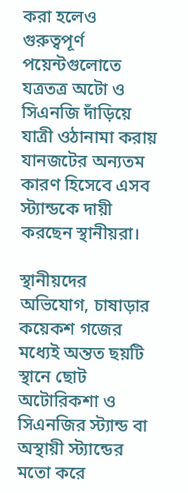করা হলেও গুরুত্বপূর্ণ পয়েন্টগুলোতে যত্রতত্র অটো ও সিএনজি দাঁড়িয়ে যাত্রী ওঠানামা করায় যানজটের অন্যতম কারণ হিসেবে এসব স্ট্যান্ডকে দায়ী করছেন স্থানীয়রা।

স্থানীয়দের অভিযোগ, চাষাড়ার কয়েকশ গজের মধ্যেই অন্তত ছয়টি স্থানে ছোট অটোরিকশা ও সিএনজির স্ট্যান্ড বা অস্থায়ী স্ট্যান্ডের মতো করে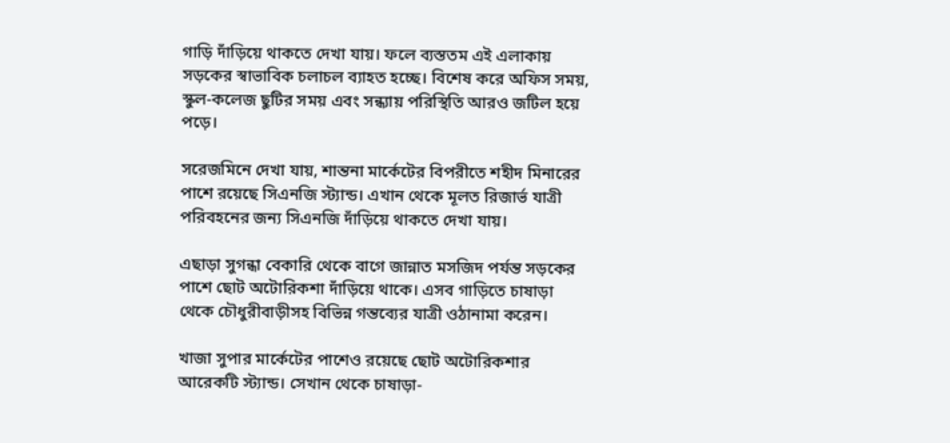গাড়ি দাঁড়িয়ে থাকতে দেখা যায়। ফলে ব্যস্ততম এই এলাকায় সড়কের স্বাভাবিক চলাচল ব্যাহত হচ্ছে। বিশেষ করে অফিস সময়, স্কুল-কলেজ ছুটির সময় এবং সন্ধ্যায় পরিস্থিতি আরও জটিল হয়ে পড়ে।

সরেজমিনে দেখা যায়, শান্তনা মার্কেটের বিপরীতে শহীদ মিনারের পাশে রয়েছে সিএনজি স্ট্যান্ড। এখান থেকে মূলত রিজার্ভ যাত্রী পরিবহনের জন্য সিএনজি দাঁড়িয়ে থাকতে দেখা যায়।

এছাড়া সুগন্ধা বেকারি থেকে বাগে জান্নাত মসজিদ পর্যন্ত সড়কের পাশে ছোট অটোরিকশা দাঁড়িয়ে থাকে। এসব গাড়িতে চাষাড়া থেকে চৌধুরীবাড়ীসহ বিভিন্ন গন্তব্যের যাত্রী ওঠানামা করেন।

খাজা সুপার মার্কেটের পাশেও রয়েছে ছোট অটোরিকশার আরেকটি স্ট্যান্ড। সেখান থেকে চাষাড়া-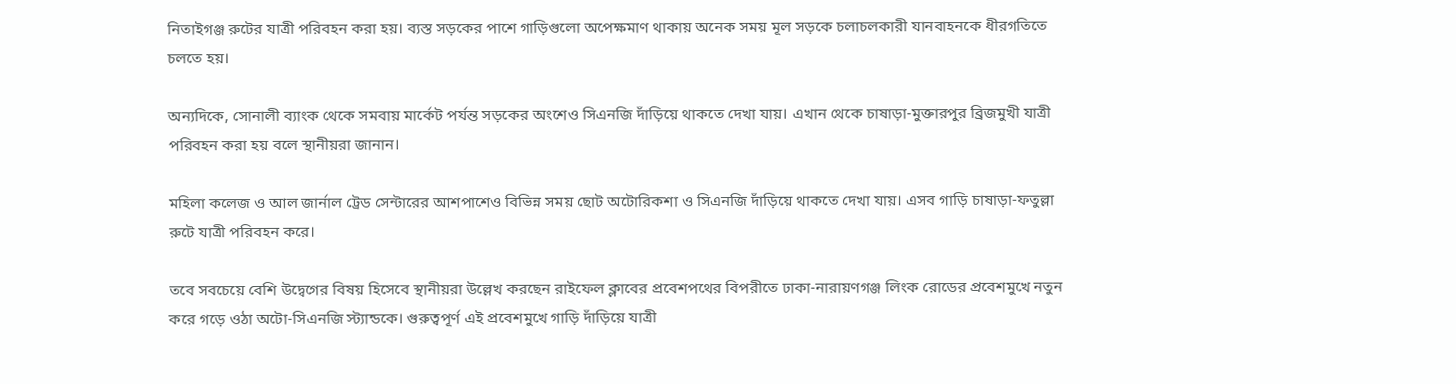নিতাইগঞ্জ রুটের যাত্রী পরিবহন করা হয়। ব্যস্ত সড়কের পাশে গাড়িগুলো অপেক্ষমাণ থাকায় অনেক সময় মূল সড়কে চলাচলকারী যানবাহনকে ধীরগতিতে চলতে হয়।

অন্যদিকে, সোনালী ব্যাংক থেকে সমবায় মার্কেট পর্যন্ত সড়কের অংশেও সিএনজি দাঁড়িয়ে থাকতে দেখা যায়। এখান থেকে চাষাড়া-মুক্তারপুর ব্রিজমুখী যাত্রী পরিবহন করা হয় বলে স্থানীয়রা জানান।

মহিলা কলেজ ও আল জার্নাল ট্রেড সেন্টারের আশপাশেও বিভিন্ন সময় ছোট অটোরিকশা ও সিএনজি দাঁড়িয়ে থাকতে দেখা যায়। এসব গাড়ি চাষাড়া-ফতুল্লা রুটে যাত্রী পরিবহন করে।

তবে সবচেয়ে বেশি উদ্বেগের বিষয় হিসেবে স্থানীয়রা উল্লেখ করছেন রাইফেল ক্লাবের প্রবেশপথের বিপরীতে ঢাকা-নারায়ণগঞ্জ লিংক রোডের প্রবেশমুখে নতুন করে গড়ে ওঠা অটো-সিএনজি স্ট্যান্ডকে। গুরুত্বপূর্ণ এই প্রবেশমুখে গাড়ি দাঁড়িয়ে যাত্রী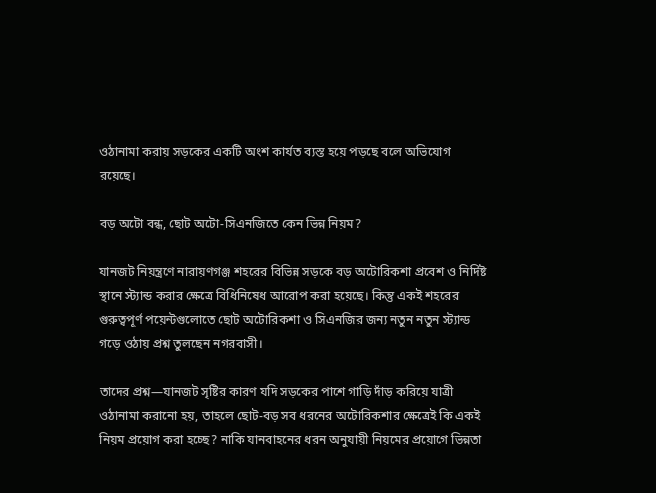ওঠানামা করায় সড়কের একটি অংশ কার্যত ব্যস্ত হয়ে পড়ছে বলে অভিযোগ রয়েছে।

বড় অটো বন্ধ, ছোট অটো-সিএনজিতে কেন ভিন্ন নিয়ম?

যানজট নিয়ন্ত্রণে নারায়ণগঞ্জ শহরের বিভিন্ন সড়কে বড় অটোরিকশা প্রবেশ ও নির্দিষ্ট স্থানে স্ট্যান্ড করার ক্ষেত্রে বিধিনিষেধ আরোপ করা হয়েছে। কিন্তু একই শহরের গুরুত্বপূর্ণ পয়েন্টগুলোতে ছোট অটোরিকশা ও সিএনজির জন্য নতুন নতুন স্ট্যান্ড গড়ে ওঠায় প্রশ্ন তুলছেন নগরবাসী।

তাদের প্রশ্ন—যানজট সৃষ্টির কারণ যদি সড়কের পাশে গাড়ি দাঁড় করিয়ে যাত্রী ওঠানামা করানো হয়, তাহলে ছোট-বড় সব ধরনের অটোরিকশার ক্ষেত্রেই কি একই নিয়ম প্রয়োগ করা হচ্ছে? নাকি যানবাহনের ধরন অনুযায়ী নিয়মের প্রয়োগে ভিন্নতা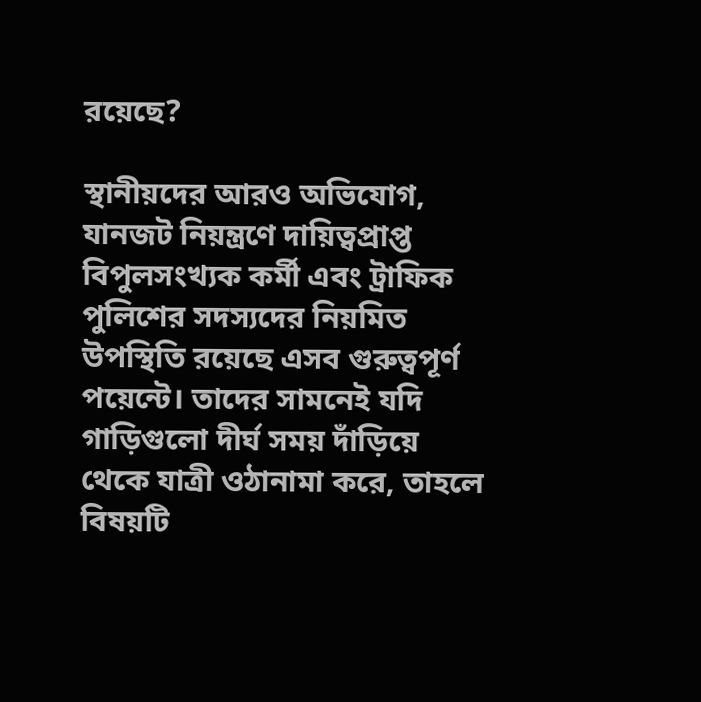রয়েছে?

স্থানীয়দের আরও অভিযোগ, যানজট নিয়ন্ত্রণে দায়িত্বপ্রাপ্ত বিপুলসংখ্যক কর্মী এবং ট্রাফিক পুলিশের সদস্যদের নিয়মিত উপস্থিতি রয়েছে এসব গুরুত্বপূর্ণ পয়েন্টে। তাদের সামনেই যদি গাড়িগুলো দীর্ঘ সময় দাঁড়িয়ে থেকে যাত্রী ওঠানামা করে, তাহলে বিষয়টি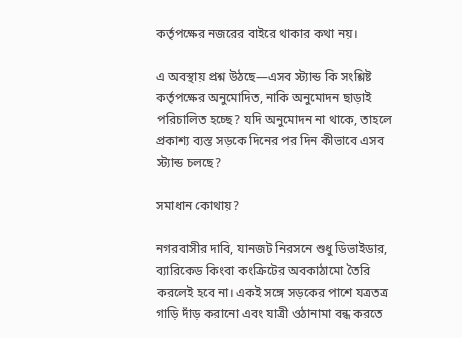কর্তৃপক্ষের নজরের বাইরে থাকার কথা নয়।

এ অবস্থায় প্রশ্ন উঠছে—এসব স্ট্যান্ড কি সংশ্লিষ্ট কর্তৃপক্ষের অনুমোদিত, নাকি অনুমোদন ছাড়াই পরিচালিত হচ্ছে? যদি অনুমোদন না থাকে, তাহলে প্রকাশ্য ব্যস্ত সড়কে দিনের পর দিন কীভাবে এসব স্ট্যান্ড চলছে?

সমাধান কোথায়?

নগরবাসীর দাবি, যানজট নিরসনে শুধু ডিভাইডার, ব্যারিকেড কিংবা কংক্রিটের অবকাঠামো তৈরি করলেই হবে না। একই সঙ্গে সড়কের পাশে যত্রতত্র গাড়ি দাঁড় করানো এবং যাত্রী ওঠানামা বন্ধ করতে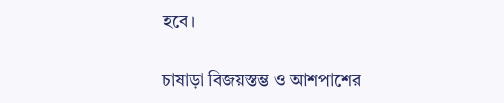হবে।

চাষাড়া বিজয়স্তম্ভ ও আশপাশের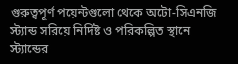গুরুত্বপূর্ণ পয়েন্টগুলো থেকে অটো-সিএনজি স্ট্যান্ড সরিয়ে নির্দিষ্ট ও পরিকল্পিত স্থানে স্ট্যান্ডের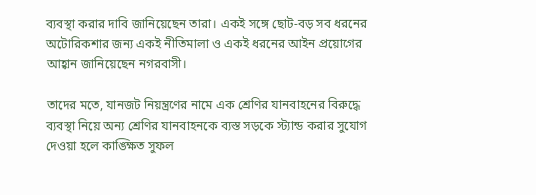ব্যবস্থা করার দাবি জানিয়েছেন তারা। একই সঙ্গে ছোট-বড় সব ধরনের অটোরিকশার জন্য একই নীতিমালা ও একই ধরনের আইন প্রয়োগের আহ্বান জানিয়েছেন নগরবাসী।

তাদের মতে, যানজট নিয়ন্ত্রণের নামে এক শ্রেণির যানবাহনের বিরুদ্ধে ব্যবস্থা নিয়ে অন্য শ্রেণির যানবাহনকে ব্যস্ত সড়কে স্ট্যান্ড করার সুযোগ দেওয়া হলে কাঙ্ক্ষিত সুফল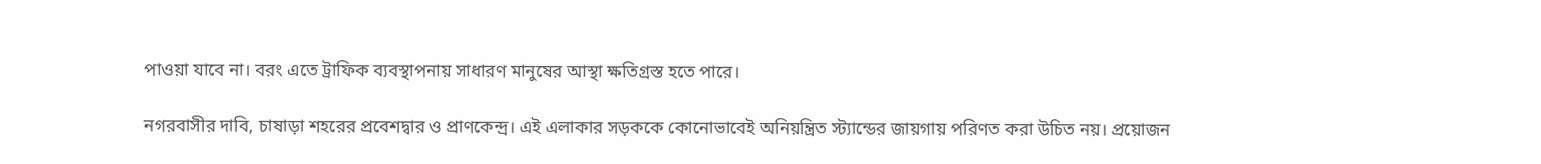পাওয়া যাবে না। বরং এতে ট্রাফিক ব্যবস্থাপনায় সাধারণ মানুষের আস্থা ক্ষতিগ্রস্ত হতে পারে।

নগরবাসীর দাবি, চাষাড়া শহরের প্রবেশদ্বার ও প্রাণকেন্দ্র। এই এলাকার সড়ককে কোনোভাবেই অনিয়ন্ত্রিত স্ট্যান্ডের জায়গায় পরিণত করা উচিত নয়। প্রয়োজন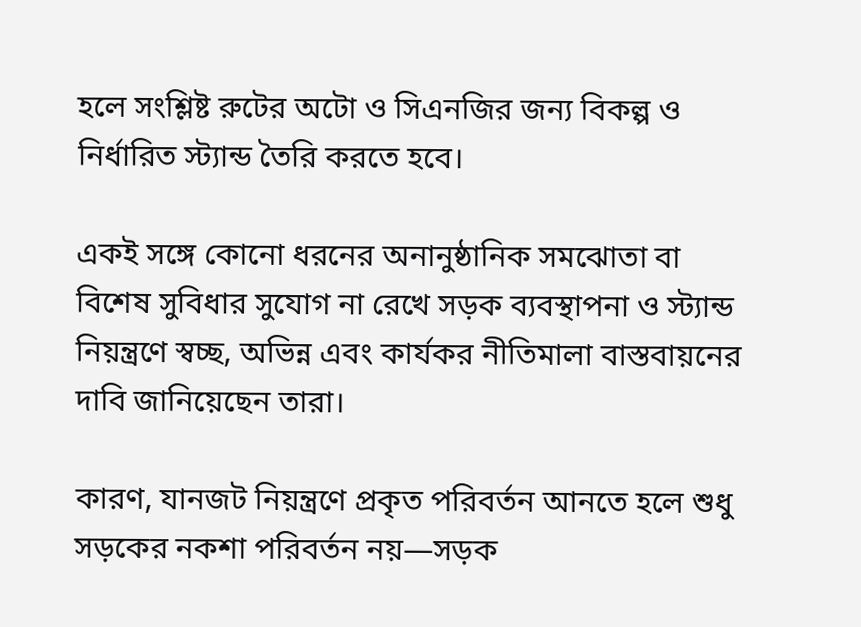হলে সংশ্লিষ্ট রুটের অটো ও সিএনজির জন্য বিকল্প ও নির্ধারিত স্ট্যান্ড তৈরি করতে হবে।

একই সঙ্গে কোনো ধরনের অনানুষ্ঠানিক সমঝোতা বা বিশেষ সুবিধার সুযোগ না রেখে সড়ক ব্যবস্থাপনা ও স্ট্যান্ড নিয়ন্ত্রণে স্বচ্ছ, অভিন্ন এবং কার্যকর নীতিমালা বাস্তবায়নের দাবি জানিয়েছেন তারা।

কারণ, যানজট নিয়ন্ত্রণে প্রকৃত পরিবর্তন আনতে হলে শুধু সড়কের নকশা পরিবর্তন নয়—সড়ক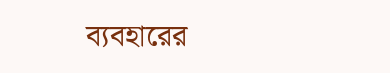ব্যবহারের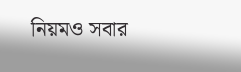নিয়মও সবার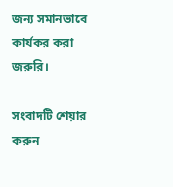জন্য সমানভাবে কার্যকর করা জরুরি।

সংবাদটি শেয়ার করুন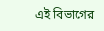এই বিভাগের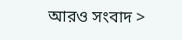আরও সংবাদ >